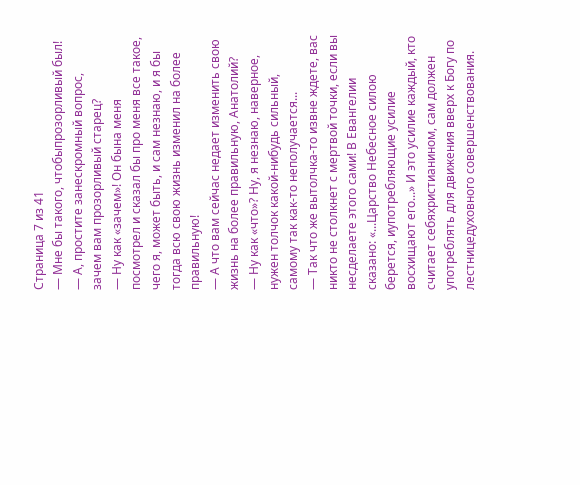Страница 7 из 41
— Мне бы такого, чтобыпрозорливый был!
— А, простите занескромный вопрос, зачем вам прозорливый старец?
— Ну как «зачем»! Он бына меня посмотрел и сказал бы про меня все такое, чего я, может быть, и сам незнаю, и я бы тогда всю свою жизнь изменил на более правильную!
— А что вам сейчас недает изменить свою жизнь на более правильную, Анатолий?
— Ну как «что»? Ну, я незнаю, наверное, нужен толчок какой-нибудь сильный, самому так как-то неполучается...
— Так что же вытолчка-то извне ждете, вас никто не столкнет с мертвой точки, если вы несделаете этого сами! В Евангелии сказано: «...Царство Небесное силою берется, иупотребляющие усилие восхищают его...» И это усилие каждый, кто считает себяхристианином, сам должен употреблять для движения вверх к Богу по лестницедуховного совершенствования.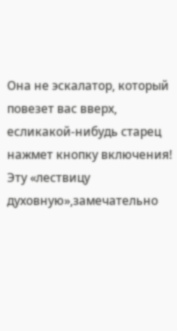Она не эскалатор, который повезет вас вверх, есликакой-нибудь старец нажмет кнопку включения!
Эту «лествицу духовную»,замечательно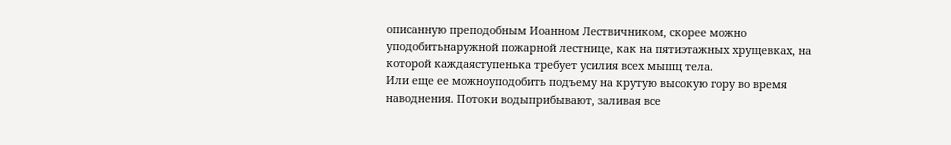описанную преподобным Иоанном Лествичником, скорее можно уподобитьнаружной пожарной лестнице, как на пятиэтажных хрущевках, на которой каждаяступенька требует усилия всех мышц тела.
Или еще ее можноуподобить подъему на крутую высокую гору во время наводнения. Потоки водыприбывают, заливая все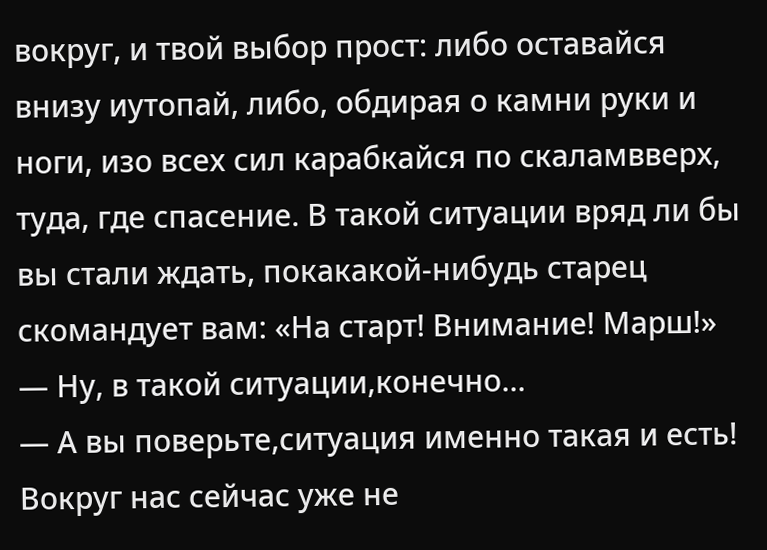вокруг, и твой выбор прост: либо оставайся внизу иутопай, либо, обдирая о камни руки и ноги, изо всех сил карабкайся по скаламвверх, туда, где спасение. В такой ситуации вряд ли бы вы стали ждать, покакакой-нибудь старец скомандует вам: «На старт! Внимание! Марш!»
— Ну, в такой ситуации,конечно...
— А вы поверьте,ситуация именно такая и есть! Вокруг нас сейчас уже не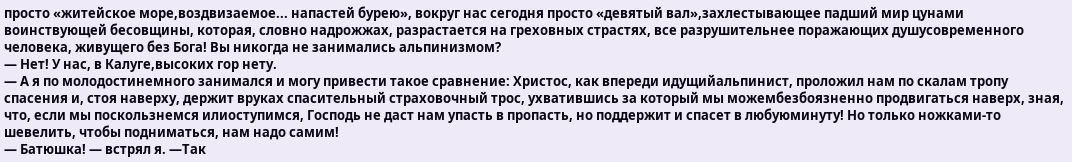просто «житейское море,воздвизаемое... напастей бурею», вокруг нас сегодня просто «девятый вал»,захлестывающее падший мир цунами воинствующей бесовщины, которая, словно надрожжах, разрастается на греховных страстях, все разрушительнее поражающих душусовременного человека, живущего без Бога! Вы никогда не занимались альпинизмом?
— Нет! У нас, в Калуге,высоких гор нету.
— А я по молодостинемного занимался и могу привести такое сравнение: Христос, как впереди идущийальпинист, проложил нам по скалам тропу спасения и, стоя наверху, держит вруках спасительный страховочный трос, ухватившись за который мы можембезбоязненно продвигаться наверх, зная, что, если мы поскользнемся илиоступимся, Господь не даст нам упасть в пропасть, но поддержит и спасет в любуюминуту! Но только ножками-то шевелить, чтобы подниматься, нам надо самим!
— Батюшка! — встрял я. —Так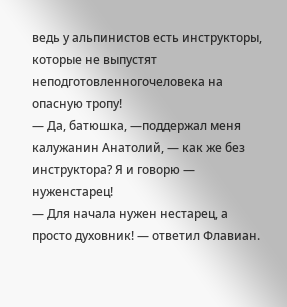ведь у альпинистов есть инструкторы, которые не выпустят неподготовленногочеловека на опасную тропу!
— Да, батюшка, —поддержал меня калужанин Анатолий, — как же без инструктора? Я и говорю — нуженстарец!
— Для начала нужен нестарец, а просто духовник! — ответил Флавиан.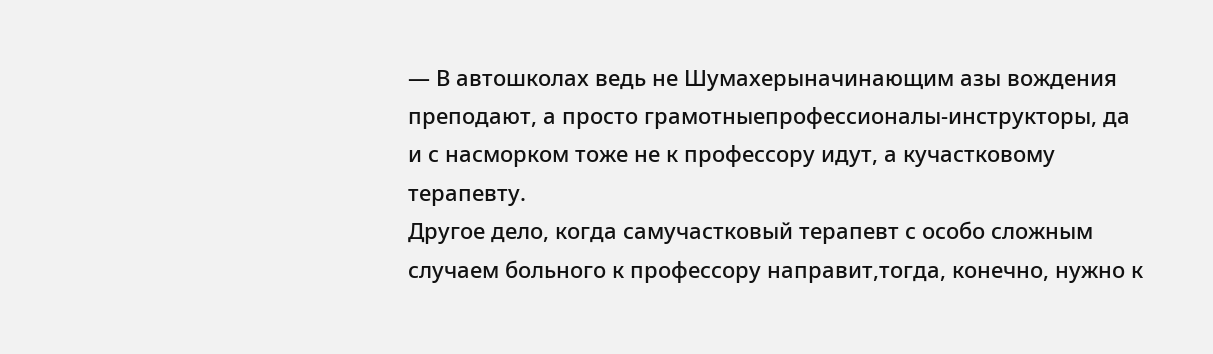— В автошколах ведь не Шумахерыначинающим азы вождения преподают, а просто грамотныепрофессионалы-инструкторы, да и с насморком тоже не к профессору идут, а кучастковому терапевту.
Другое дело, когда самучастковый терапевт с особо сложным случаем больного к профессору направит,тогда, конечно, нужно к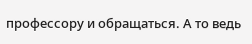профессору и обращаться. А то ведь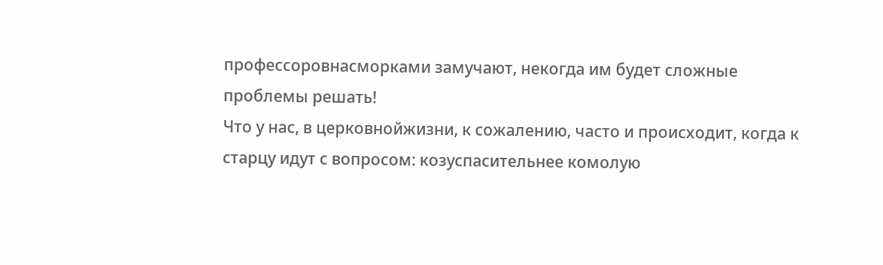профессоровнасморками замучают, некогда им будет сложные проблемы решать!
Что у нас, в церковнойжизни, к сожалению, часто и происходит, когда к старцу идут с вопросом: козуспасительнее комолую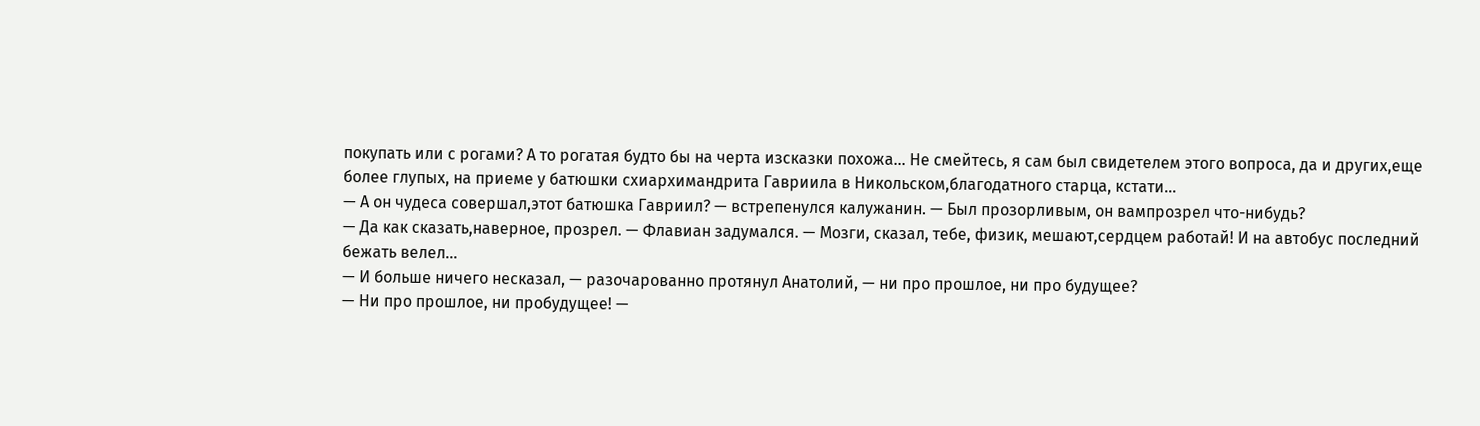покупать или с рогами? А то рогатая будто бы на черта изсказки похожа... Не смейтесь, я сам был свидетелем этого вопроса, да и других,еще более глупых, на приеме у батюшки схиархимандрита Гавриила в Никольском,благодатного старца, кстати...
— А он чудеса совершал,этот батюшка Гавриил? — встрепенулся калужанин. — Был прозорливым, он вампрозрел что-нибудь?
— Да как сказать,наверное, прозрел. — Флавиан задумался. — Мозги, сказал, тебе, физик, мешают,сердцем работай! И на автобус последний бежать велел...
— И больше ничего несказал, — разочарованно протянул Анатолий, — ни про прошлое, ни про будущее?
— Ни про прошлое, ни пробудущее! —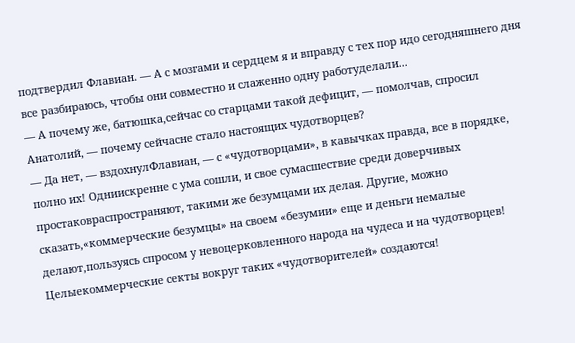подтвердил Флавиан. — А с мозгами и сердцем я и вправду с тех пор идо сегодняшнего дня все разбираюсь, чтобы они совместно и слаженно одну работуделали...
— А почему же, батюшка,сейчас со старцами такой дефицит, — помолчав, спросил Анатолий, — почему сейчасне стало настоящих чудотворцев?
— Да нет, — вздохнулФлавиан, — с «чудотворцами», в кавычках правда, все в порядке, полно их! Одниискренне с ума сошли, и свое сумасшествие среди доверчивых простаковраспространяют, такими же безумцами их делая. Другие, можно сказать,«коммерческие безумцы» на своем «безумии» еще и деньги немалые делают,пользуясь спросом у невоцерковленного народа на чудеса и на чудотворцев! Целыекоммерческие секты вокруг таких «чудотворителей» создаются!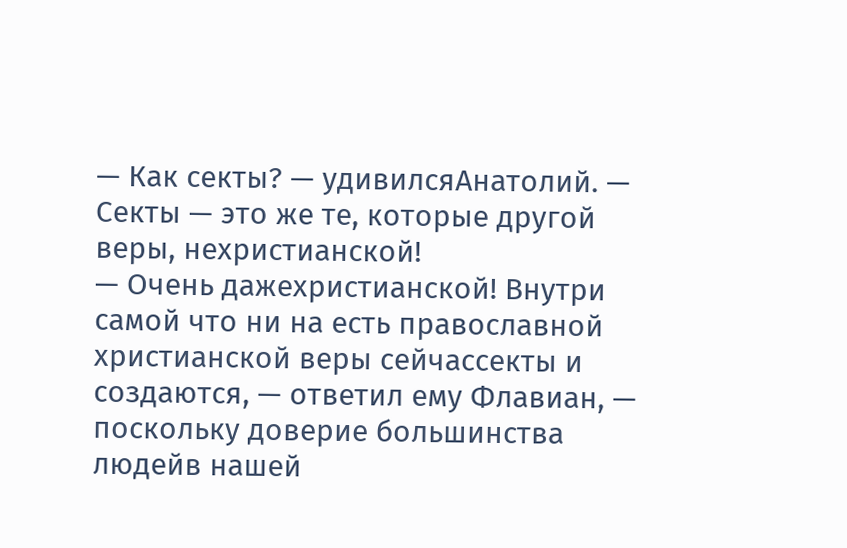— Как секты? — удивилсяАнатолий. — Секты — это же те, которые другой веры, нехристианской!
— Очень дажехристианской! Внутри самой что ни на есть православной христианской веры сейчассекты и создаются, — ответил ему Флавиан, — поскольку доверие большинства людейв нашей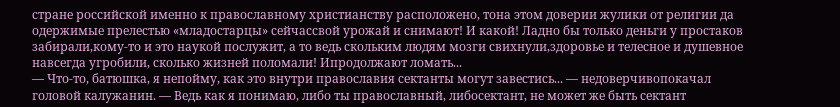стране российской именно к православному христианству расположено, тона этом доверии жулики от религии да одержимые прелестью «младостарцы» сейчассвой урожай и снимают! И какой! Ладно бы только деньги у простаков забирали,кому-то и это наукой послужит, а то ведь скольким людям мозги свихнули,здоровье и телесное и душевное навсегда угробили, сколько жизней поломали! Ипродолжают ломать...
— Что-то, батюшка, я непойму, как это внутри православия сектанты могут завестись... — недоверчивопокачал головой калужанин. — Ведь как я понимаю, либо ты православный, либосектант, не может же быть сектант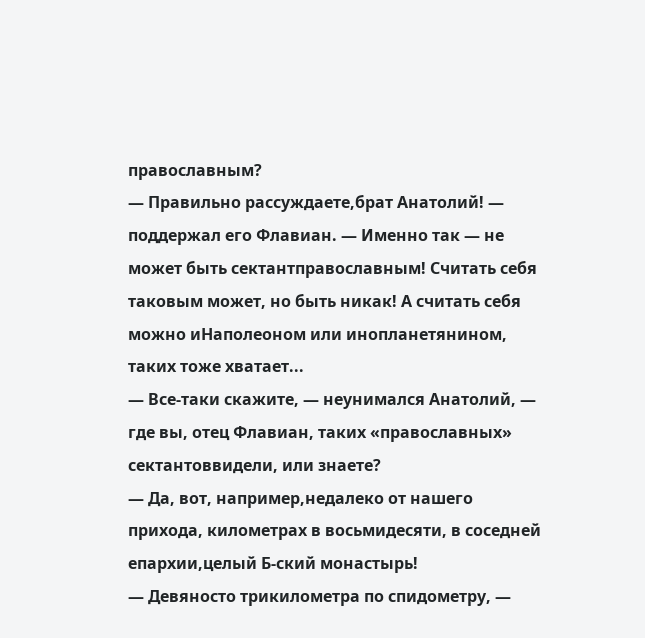православным?
— Правильно рассуждаете,брат Анатолий! — поддержал его Флавиан. — Именно так — не может быть сектантправославным! Считать себя таковым может, но быть никак! А считать себя можно иНаполеоном или инопланетянином, таких тоже хватает...
— Все-таки скажите, — неунимался Анатолий, — где вы, отец Флавиан, таких «православных» сектантоввидели, или знаете?
— Да, вот, например,недалеко от нашего прихода, километрах в восьмидесяти, в соседней епархии,целый Б-ский монастырь!
— Девяносто трикилометра по спидометру, —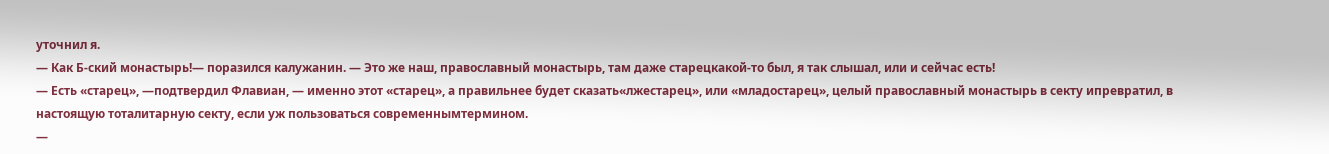уточнил я.
— Как Б-ский монастырь!— поразился калужанин. — Это же наш, православный монастырь, там даже старецкакой-то был, я так слышал, или и сейчас есть!
— Есть «старец», —подтвердил Флавиан, — именно этот «старец», а правильнее будет сказать«лжестарец», или «младостарец», целый православный монастырь в секту ипревратил, в настоящую тоталитарную секту, если уж пользоваться современнымтермином.
—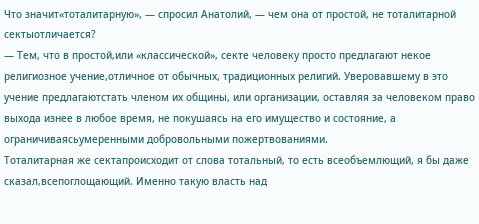Что значит«тоталитарную», — спросил Анатолий, — чем она от простой, не тоталитарной сектыотличается?
— Тем, что в простой,или «классической», секте человеку просто предлагают некое религиозное учение,отличное от обычных, традиционных религий. Уверовавшему в это учение предлагаютстать членом их общины, или организации, оставляя за человеком право выхода изнее в любое время, не покушаясь на его имущество и состояние, а ограничиваясьумеренными добровольными пожертвованиями.
Тоталитарная же сектапроисходит от слова тотальный, то есть всеобъемлющий, я бы даже сказал,всепоглощающий. Именно такую власть над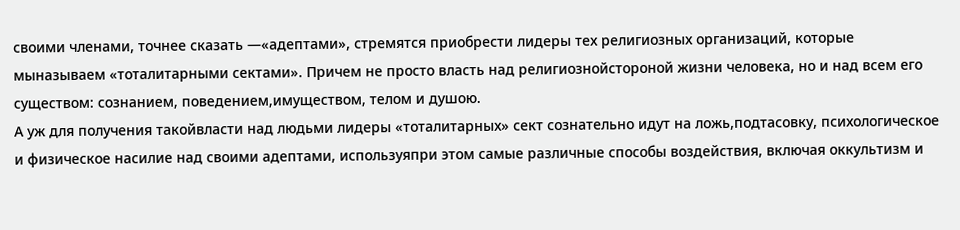своими членами, точнее сказать —«адептами», стремятся приобрести лидеры тех религиозных организаций, которые мыназываем «тоталитарными сектами». Причем не просто власть над религиознойстороной жизни человека, но и над всем его существом: сознанием, поведением,имуществом, телом и душою.
А уж для получения такойвласти над людьми лидеры «тоталитарных» сект сознательно идут на ложь,подтасовку, психологическое и физическое насилие над своими адептами, используяпри этом самые различные способы воздействия, включая оккультизм и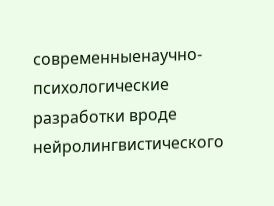современныенаучно-психологические разработки вроде нейролингвистического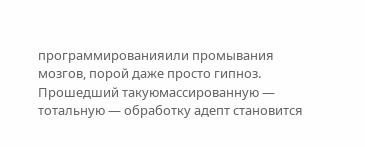программированияили промывания мозгов, порой даже просто гипноз.
Прошедший такуюмассированную — тотальную — обработку адепт становится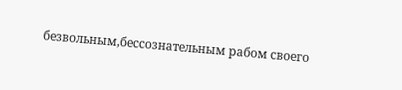безвольным,бессознательным рабом своего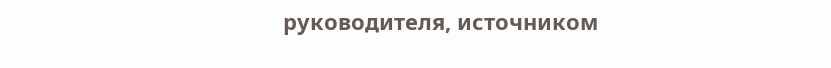руководителя, источником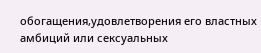обогащения,удовлетворения его властных амбиций или сексуальных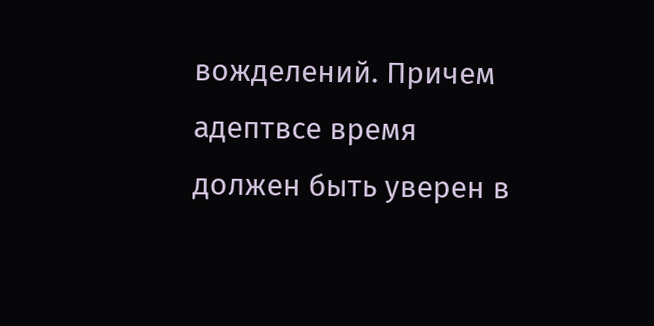вожделений. Причем адептвсе время должен быть уверен в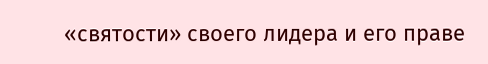«святости» своего лидера и его праве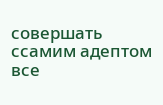совершать ссамим адептом все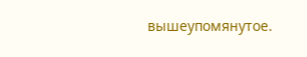вышеупомянутое.